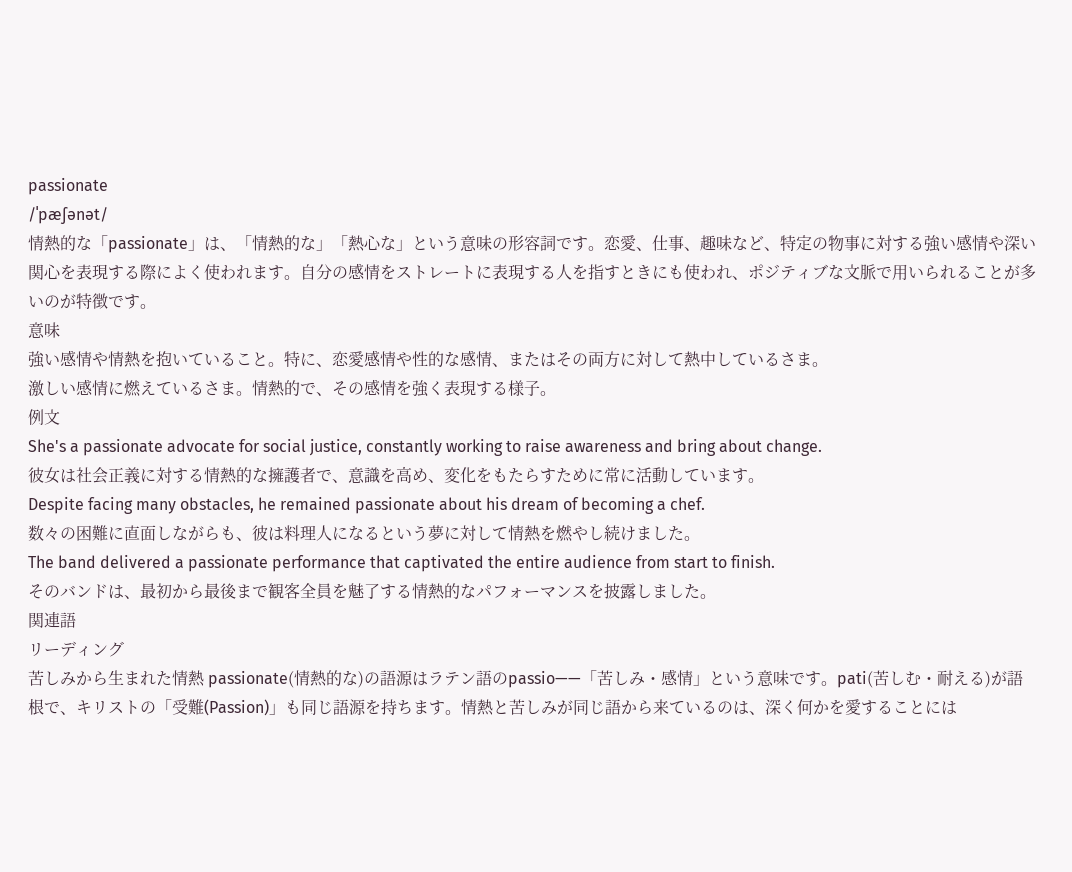passionate
/ˈpæʃənət/
情熱的な「passionate」は、「情熱的な」「熱心な」という意味の形容詞です。恋愛、仕事、趣味など、特定の物事に対する強い感情や深い関心を表現する際によく使われます。自分の感情をストレートに表現する人を指すときにも使われ、ポジティブな文脈で用いられることが多いのが特徴です。
意味
強い感情や情熱を抱いていること。特に、恋愛感情や性的な感情、またはその両方に対して熱中しているさま。
激しい感情に燃えているさま。情熱的で、その感情を強く表現する様子。
例文
She's a passionate advocate for social justice, constantly working to raise awareness and bring about change.
彼女は社会正義に対する情熱的な擁護者で、意識を高め、変化をもたらすために常に活動しています。
Despite facing many obstacles, he remained passionate about his dream of becoming a chef.
数々の困難に直面しながらも、彼は料理人になるという夢に対して情熱を燃やし続けました。
The band delivered a passionate performance that captivated the entire audience from start to finish.
そのバンドは、最初から最後まで観客全員を魅了する情熱的なパフォーマンスを披露しました。
関連語
リーディング
苦しみから生まれた情熱 passionate(情熱的な)の語源はラテン語のpassio——「苦しみ・感情」という意味です。pati(苦しむ・耐える)が語根で、キリストの「受難(Passion)」も同じ語源を持ちます。情熱と苦しみが同じ語から来ているのは、深く何かを愛することには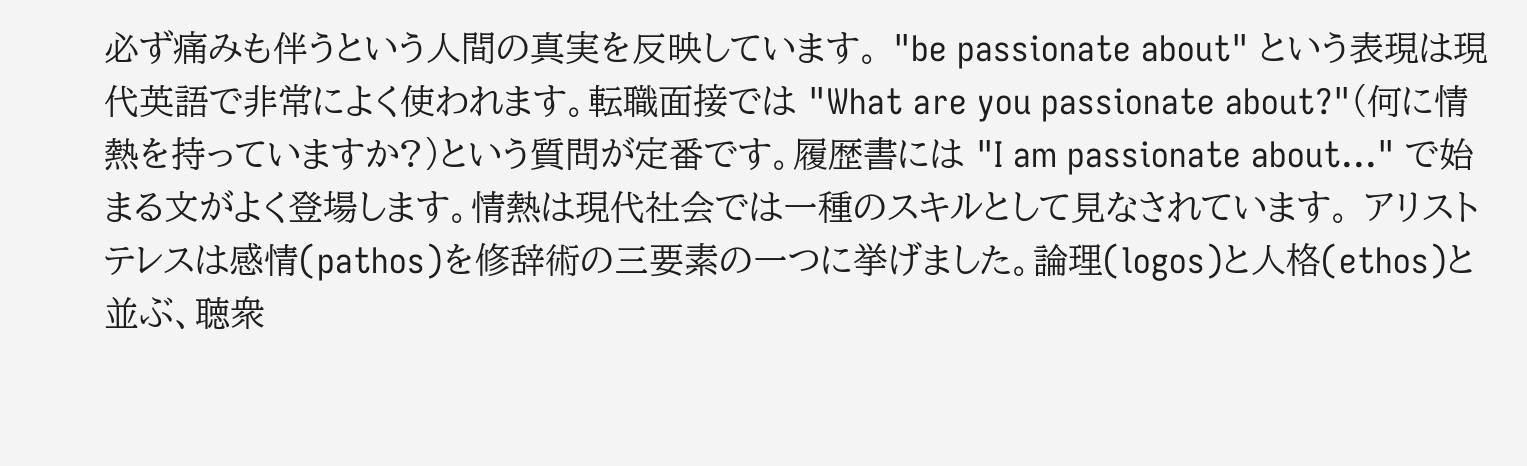必ず痛みも伴うという人間の真実を反映しています。 "be passionate about" という表現は現代英語で非常によく使われます。転職面接では "What are you passionate about?"(何に情熱を持っていますか?)という質問が定番です。履歴書には "I am passionate about..." で始まる文がよく登場します。情熱は現代社会では一種のスキルとして見なされています。 アリストテレスは感情(pathos)を修辞術の三要素の一つに挙げました。論理(logos)と人格(ethos)と並ぶ、聴衆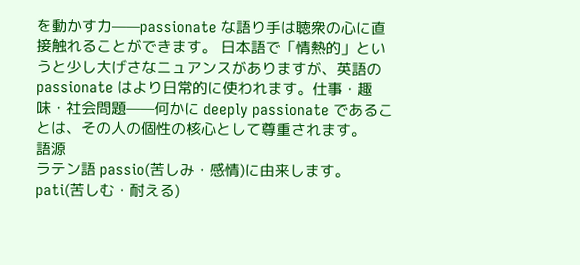を動かす力——passionate な語り手は聴衆の心に直接触れることができます。 日本語で「情熱的」というと少し大げさなニュアンスがありますが、英語の passionate はより日常的に使われます。仕事・趣味・社会問題——何かに deeply passionate であることは、その人の個性の核心として尊重されます。
語源
ラテン語 passio(苦しみ・感情)に由来します。pati(苦しむ・耐える)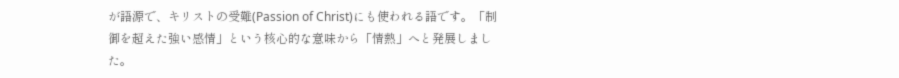が語源で、キリストの受難(Passion of Christ)にも使われる語です。「制御を超えた強い感情」という核心的な意味から「情熱」へと発展しました。